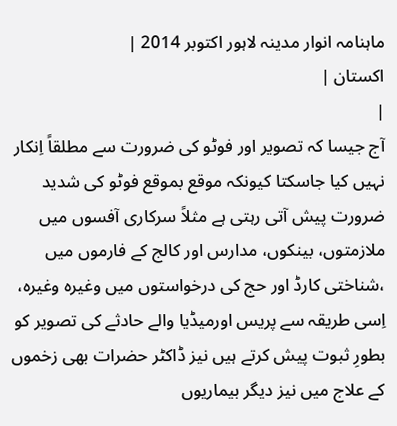ماہنامہ انوار مدینہ لاہور اکتوبر 2014 |
اكستان |
|
آج جیسا کہ تصویر اور فوٹو کی ضرورت سے مطلقاً اِنکار نہیں کیا جاسکتا کیونکہ موقع بموقع فوٹو کی شدید ضرورت پیش آتی رہتی ہے مثلاً سرکاری آفسوں میں ملازمتوں، بینکوں، مدارس اور کالج کے فارموں میں ،شناختی کارڈ اور حج کی درخواستوں میں وغیرہ وغیرہ، اِسی طریقہ سے پریس اورمیڈیا والے حادثے کی تصویر کو بطورِ ثبوت پیش کرتے ہیں نیز ڈاکٹر حضرات بھی زخموں کے علاج میں نیز دیگر بیماریوں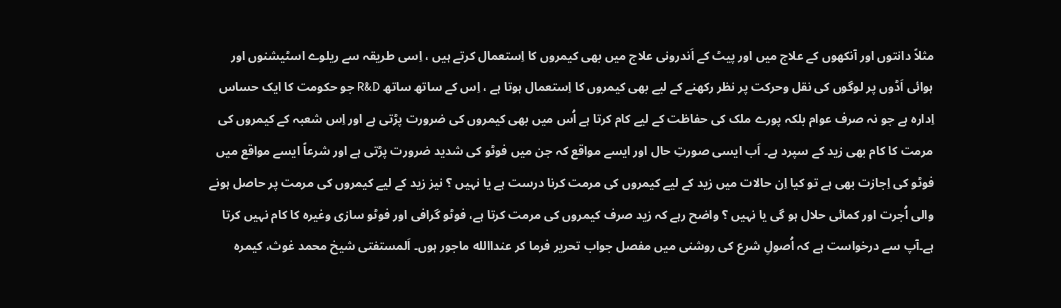مثلاً دانتوں اور آنکھوں کے علاج میں اور پیٹ کے اَندرونی علاج میں بھی کیمروں کا اِستعمال کرتے ہیں ، اِسی طریقہ سے ریلوے اسٹیشنوں اور ہوائی اَڈوں پر لوگوں کی نقل وحرکت پر نظر رکھنے کے لیے بھی کیمروں کا اِستعمال ہوتا ہے ، اِس کے ساتھ ساتھ R&D جو حکومت کا ایک حساس اِدارہ ہے جو نہ صرف عوام بلکہ پورے ملک کی حفاظت کے لیے کام کرتا ہے اُس میں بھی کیمروں کی ضرورت پڑتی ہے اور اِس شعبہ کے کیمروں کی مرمت کا کام بھی زید کے سپرد ہے۔ اَب ایسی صورتِ حال اور ایسے مواقع کہ جن میں فوٹو کی شدید ضرورت پڑتی ہے اور شرعاً ایسے مواقع میں فوٹو کی اِجازت بھی ہے تو کیا اِن حالات میں زید کے لیے کیمروں کی مرمت کرنا درست ہے یا نہیں ؟ نیز زید کے لیے کیمروں کی مرمت پر حاصل ہونے والی اُجرت اور کمائی حلال ہو گی یا نہیں ؟ واضح رہے کہ زید صرف کیمروں کی مرمت کرتا ہے، فوٹو گرافی اور فوٹو سازی وغیرہ کا کام نہیں کرتا ہے۔آپ سے درخواست ہے کہ اُصولِ شرع کی روشنی میں مفصل جواب تحریر فرما کر عنداالله ماجور ہوں۔ اَلمستفتی شیخ محمد غوث، کیمرہ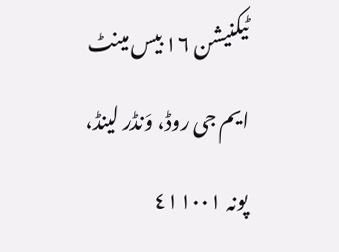ٹیکنیشن ١٦ بیس مینٹ ایم جی روڈ، وَنڈر لینڈ، پونہ ٤١١٠٠١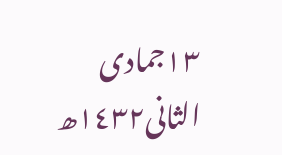١٣جمادی الثانی١٤٣٢ھ